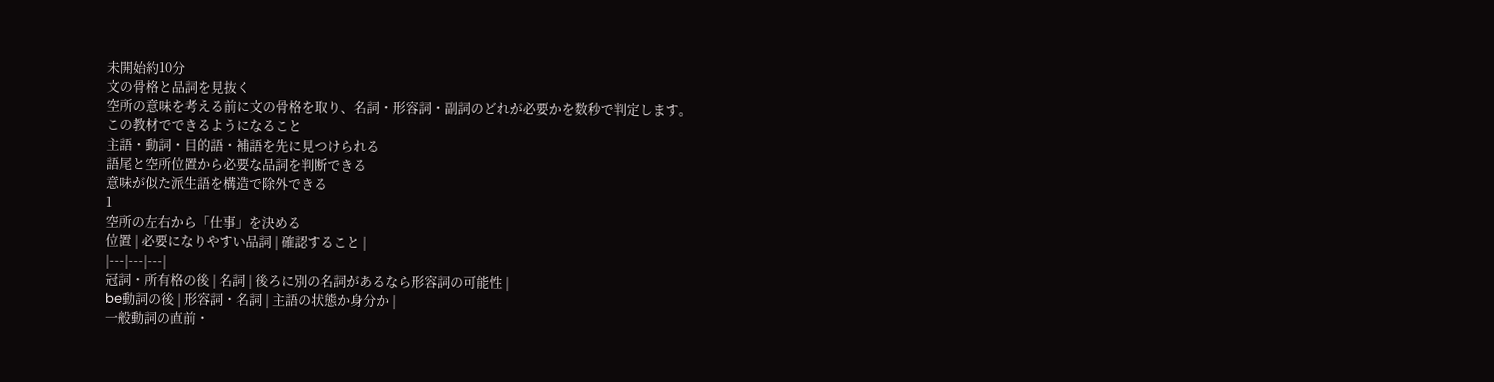未開始約10分
文の骨格と品詞を見抜く
空所の意味を考える前に文の骨格を取り、名詞・形容詞・副詞のどれが必要かを数秒で判定します。
この教材でできるようになること
主語・動詞・目的語・補語を先に見つけられる
語尾と空所位置から必要な品詞を判断できる
意味が似た派生語を構造で除外できる
1
空所の左右から「仕事」を決める
位置 | 必要になりやすい品詞 | 確認すること |
|---|---|---|
冠詞・所有格の後 | 名詞 | 後ろに別の名詞があるなら形容詞の可能性 |
be動詞の後 | 形容詞・名詞 | 主語の状態か身分か |
一般動詞の直前・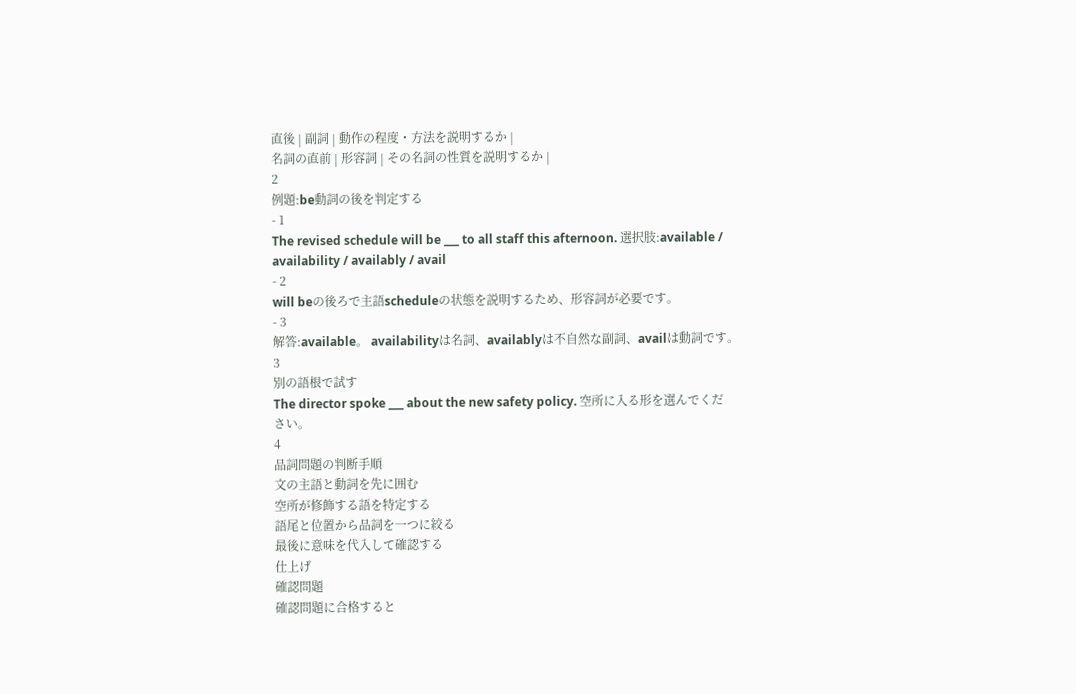直後 | 副詞 | 動作の程度・方法を説明するか |
名詞の直前 | 形容詞 | その名詞の性質を説明するか |
2
例題:be動詞の後を判定する
- 1
The revised schedule will be ___ to all staff this afternoon. 選択肢:available / availability / availably / avail
- 2
will beの後ろで主語scheduleの状態を説明するため、形容詞が必要です。
- 3
解答:available。 availabilityは名詞、availablyは不自然な副詞、availは動詞です。
3
別の語根で試す
The director spoke ___ about the new safety policy. 空所に入る形を選んでください。
4
品詞問題の判断手順
文の主語と動詞を先に囲む
空所が修飾する語を特定する
語尾と位置から品詞を一つに絞る
最後に意味を代入して確認する
仕上げ
確認問題
確認問題に合格すると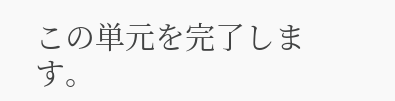この単元を完了します。